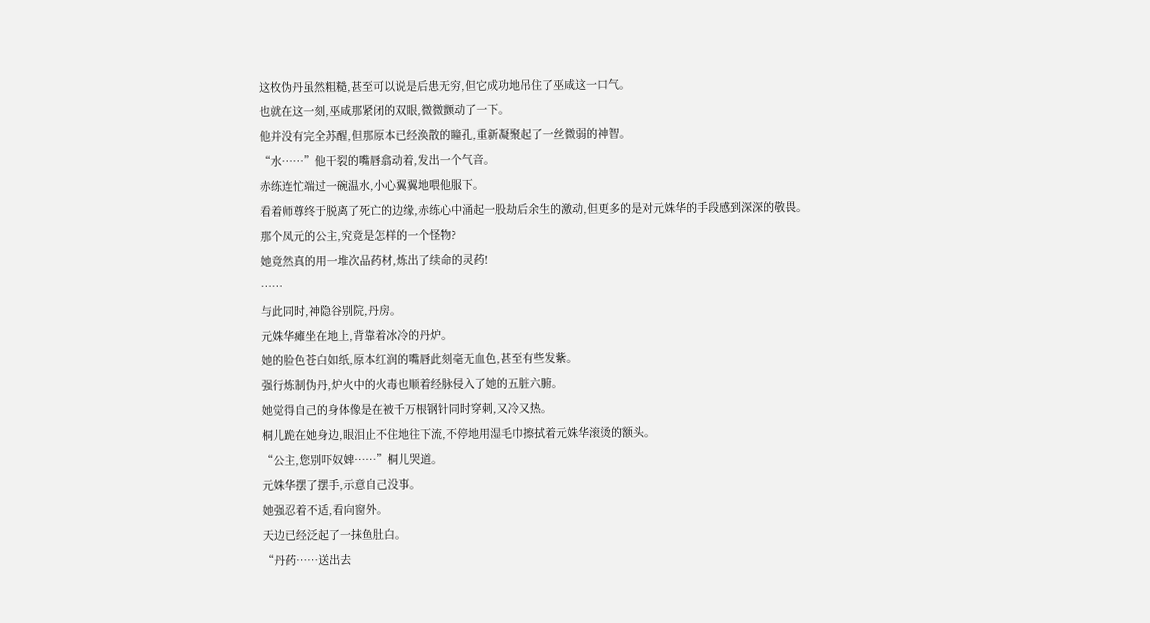这枚伪丹虽然粗糙,甚至可以说是后患无穷,但它成功地吊住了巫咸这一口气。
也就在这一刻,巫咸那紧闭的双眼,微微颤动了一下。
他并没有完全苏醒,但那原本已经涣散的瞳孔,重新凝聚起了一丝微弱的神智。
“水……”他干裂的嘴唇翕动着,发出一个气音。
赤练连忙端过一碗温水,小心翼翼地喂他服下。
看着师尊终于脱离了死亡的边缘,赤练心中涌起一股劫后余生的激动,但更多的是对元姝华的手段感到深深的敬畏。
那个凤元的公主,究竟是怎样的一个怪物?
她竟然真的用一堆次品药材,炼出了续命的灵药!
……
与此同时,神隐谷别院,丹房。
元姝华瘫坐在地上,背靠着冰冷的丹炉。
她的脸色苍白如纸,原本红润的嘴唇此刻毫无血色,甚至有些发紫。
强行炼制伪丹,炉火中的火毒也顺着经脉侵入了她的五脏六腑。
她觉得自己的身体像是在被千万根钢针同时穿刺,又冷又热。
桐儿跪在她身边,眼泪止不住地往下流,不停地用湿毛巾擦拭着元姝华滚烫的额头。
“公主,您别吓奴婢……”桐儿哭道。
元姝华摆了摆手,示意自己没事。
她强忍着不适,看向窗外。
天边已经泛起了一抹鱼肚白。
“丹药……送出去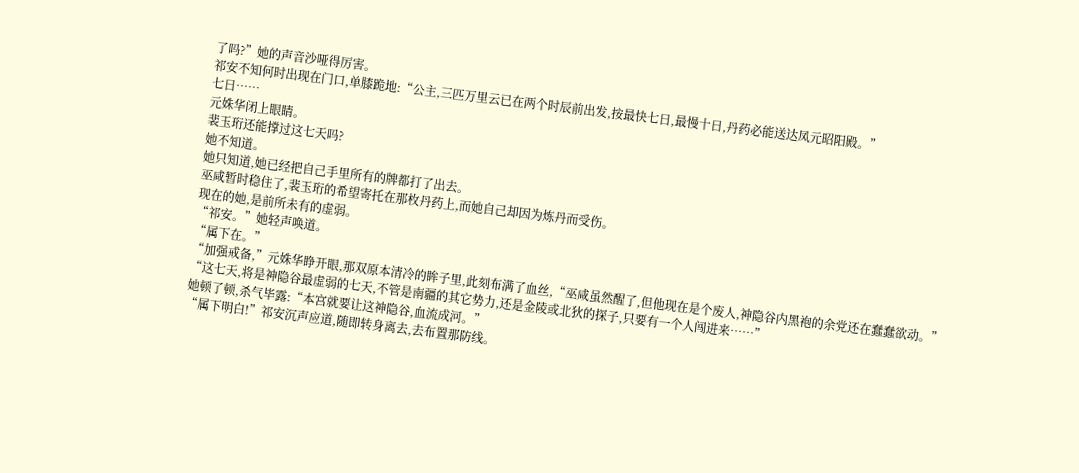了吗?”她的声音沙哑得厉害。
祁安不知何时出现在门口,单膝跪地:“公主,三匹万里云已在两个时辰前出发,按最快七日,最慢十日,丹药必能送达凤元昭阳殿。”
七日……
元姝华闭上眼睛。
裴玉珩还能撑过这七天吗?
她不知道。
她只知道,她已经把自己手里所有的牌都打了出去。
巫咸暂时稳住了,裴玉珩的希望寄托在那枚丹药上,而她自己却因为炼丹而受伤。
现在的她,是前所未有的虚弱。
“祁安。”她轻声唤道。
“属下在。”
“加强戒备,”元姝华睁开眼,那双原本清冷的眸子里,此刻布满了血丝,“巫咸虽然醒了,但他现在是个废人,神隐谷内黑袍的余党还在蠢蠢欲动。”
“这七天,将是神隐谷最虚弱的七天,不管是南疆的其它势力,还是金陵或北狄的探子,只要有一个人闯进来……”
她顿了顿,杀气毕露:“本宫就要让这神隐谷,血流成河。”
“属下明白!”祁安沉声应道,随即转身离去,去布置那防线。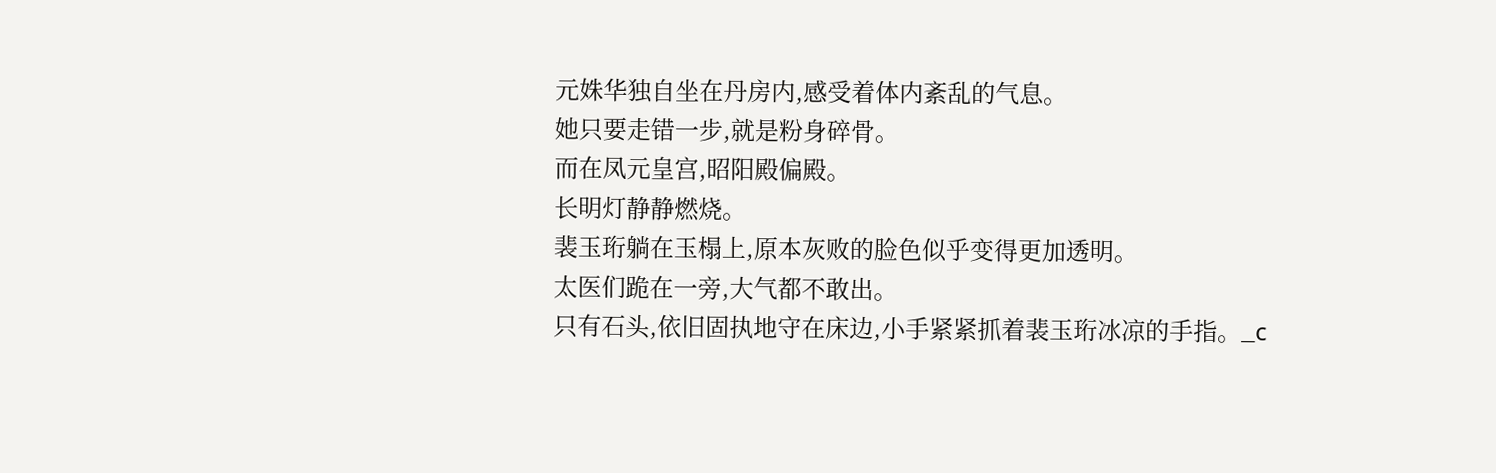元姝华独自坐在丹房内,感受着体内紊乱的气息。
她只要走错一步,就是粉身碎骨。
而在凤元皇宫,昭阳殿偏殿。
长明灯静静燃烧。
裴玉珩躺在玉榻上,原本灰败的脸色似乎变得更加透明。
太医们跪在一旁,大气都不敢出。
只有石头,依旧固执地守在床边,小手紧紧抓着裴玉珩冰凉的手指。_c